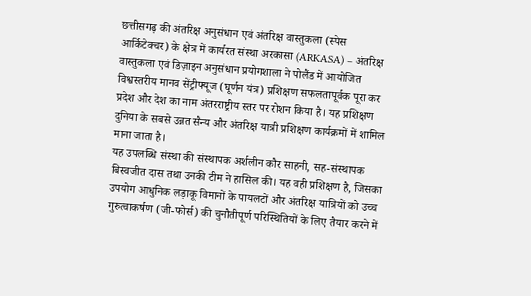छत्तीसगढ़ की अंतरिक्ष अनुसंधान एवं अंतरिक्ष वास्तुकला (स्पेस आर्किटेक्चर) के क्षेत्र में कार्यरत संस्था अरकासा (ARKASA) – अंतरिक्ष वास्तुकला एवं डिज़ाइन अनुसंधान प्रयोगशाला ने पोलैंड में आयोजित विश्वस्तरीय मानव सेंट्रीफ्यूज (घूर्णन यंत्र) प्रशिक्षण सफलतापूर्वक पूरा कर प्रदेश और देश का नाम अंतरराष्ट्रीय स्तर पर रोशन किया है। यह प्रशिक्षण दुनिया के सबसे उन्नत सैन्य और अंतरिक्ष यात्री प्रशिक्षण कार्यक्रमों में शामिल माना जाता है।
यह उपलब्धि संस्था की संस्थापक अर्शलीन कौर साहनी, सह-संस्थापक बिस्वजीत दास तथा उनकी टीम ने हासिल की। यह वही प्रशिक्षण है, जिसका उपयोग आधुनिक लड़ाकू विमानों के पायलटों और अंतरिक्ष यात्रियों को उच्च गुरुत्वाकर्षण (जी-फोर्स) की चुनौतीपूर्ण परिस्थितियों के लिए तैयार करने में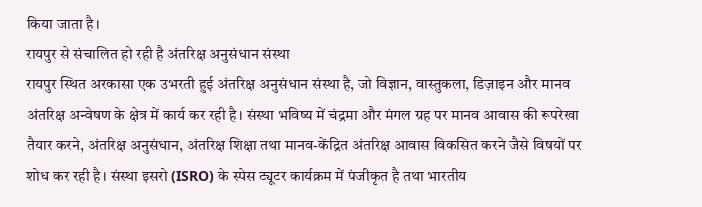किया जाता है।
रायपुर से संचालित हो रही है अंतरिक्ष अनुसंधान संस्था
रायपुर स्थित अरकासा एक उभरती हुई अंतरिक्ष अनुसंधान संस्था है, जो विज्ञान, वास्तुकला, डिज़ाइन और मानव अंतरिक्ष अन्वेषण के क्षेत्र में कार्य कर रही है। संस्था भविष्य में चंद्रमा और मंगल ग्रह पर मानव आवास की रूपरेखा तैयार करने, अंतरिक्ष अनुसंधान, अंतरिक्ष शिक्षा तथा मानव-केंद्रित अंतरिक्ष आवास विकसित करने जैसे विषयों पर शोध कर रही है। संस्था इसरो (ISRO) के स्पेस ट्यूटर कार्यक्रम में पंजीकृत है तथा भारतीय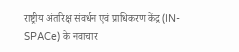राष्ट्रीय अंतरिक्ष संवर्धन एवं प्राधिकरण केंद्र (IN-SPACe) के नवाचार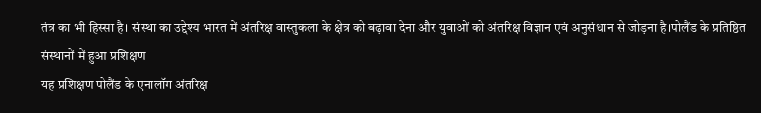तंत्र का भी हिस्सा है। संस्था का उद्देश्य भारत में अंतरिक्ष वास्तुकला के क्षेत्र को बढ़ावा देना और युवाओं को अंतरिक्ष विज्ञान एवं अनुसंधान से जोड़ना है।पोलैंड के प्रतिष्ठित संस्थानों में हुआ प्रशिक्षण
यह प्रशिक्षण पोलैंड के एनालॉग अंतरिक्ष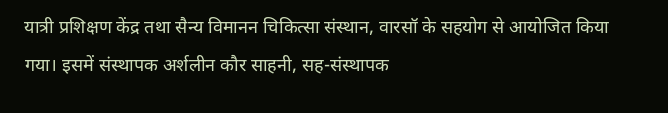यात्री प्रशिक्षण केंद्र तथा सैन्य विमानन चिकित्सा संस्थान, वारसॉ के सहयोग से आयोजित किया गया। इसमें संस्थापक अर्शलीन कौर साहनी, सह-संस्थापक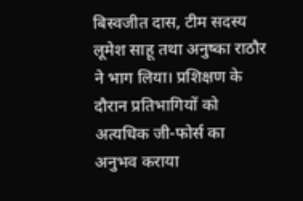बिस्वजीत दास, टीम सदस्य लूमेश साहू तथा अनुष्का राठौर ने भाग लिया। प्रशिक्षण के दौरान प्रतिभागियों को अत्यधिक जी-फोर्स का अनुभव कराया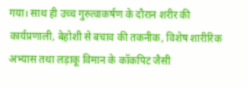गया। साथ ही उच्च गुरुत्वाकर्षण के दौरान शरीर की कार्यप्रणाली, बेहोशी से बचाव की तकनीक, विशेष शारीरिक अभ्यास तथा लड़ाकू विमान के कॉकपिट जैसी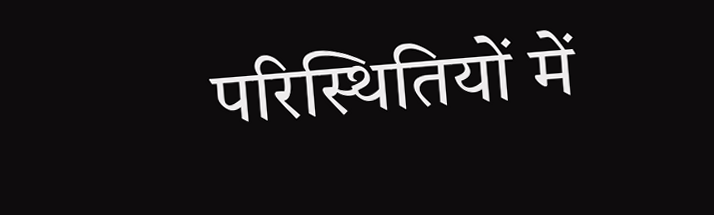परिस्थितियों में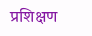प्रशिक्षण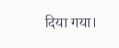दिया गया।